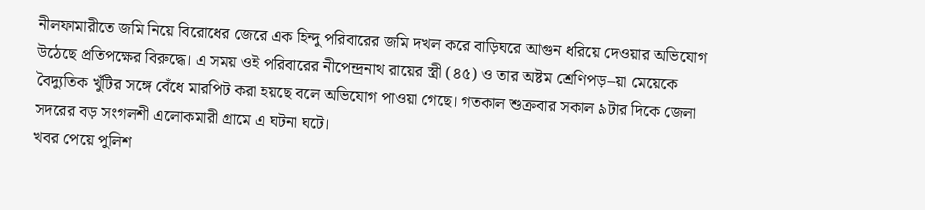নীলফামারীতে জমি নিয়ে বিরোধের জেরে এক হিন্দু পরিবারের জমি দখল করে বাড়িঘরে আগুন ধরিয়ে দেওয়ার অভিযোগ উঠেছে প্রতিপক্ষের বিরুদ্ধে। এ সময় ওই পরিবারের নীপেন্দ্রনাথ রায়ের স্ত্রী (৪৫) ও তার অষ্টম শ্রেণিপড়–য়া মেয়েকে বৈদ্যুতিক খুঁটির সঙ্গে বেঁধে মারপিট করা হয়ছে বলে অভিযোগ পাওয়া গেছে। গতকাল শুক্রবার সকাল ৯টার দিকে জেলা সদরের বড় সংগলশী এলোকমারী গ্রামে এ ঘটনা ঘটে।
খবর পেয়ে পুলিশ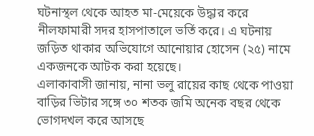ঘটনাস্থল থেকে আহত মা-মেয়েকে উদ্ধার করে নীলফামারী সদর হাসপাতালে ভর্তি করে। এ ঘটনায় জড়িত থাকার অভিযোগে আনোয়ার হোসেন (২৫) নামে একজনকে আটক করা হয়েছে।
এলাকাবাসী জানায়, নানা ভলু রায়ের কাছ থেকে পাওয়া বাড়ির ভিটার সঙ্গে ৩০ শতক জমি অনেক বছর থেকে ভোগদখল করে আসছে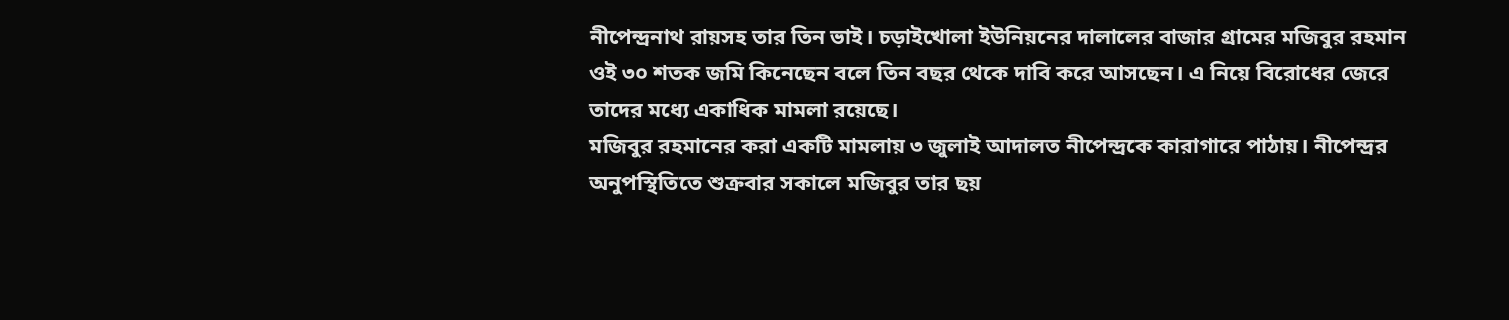নীপেন্দ্রনাথ রায়সহ তার তিন ভাই। চড়াইখোলা ইউনিয়নের দালালের বাজার গ্রামের মজিবুর রহমান ওই ৩০ শতক জমি কিনেছেন বলে তিন বছর থেকে দাবি করে আসছেন। এ নিয়ে বিরোধের জেরে তাদের মধ্যে একাধিক মামলা রয়েছে।
মজিবুর রহমানের করা একটি মামলায় ৩ জুলাই আদালত নীপেন্দ্রকে কারাগারে পাঠায়। নীপেন্দ্রর অনুপস্থিতিতে শুক্রবার সকালে মজিবুর তার ছয়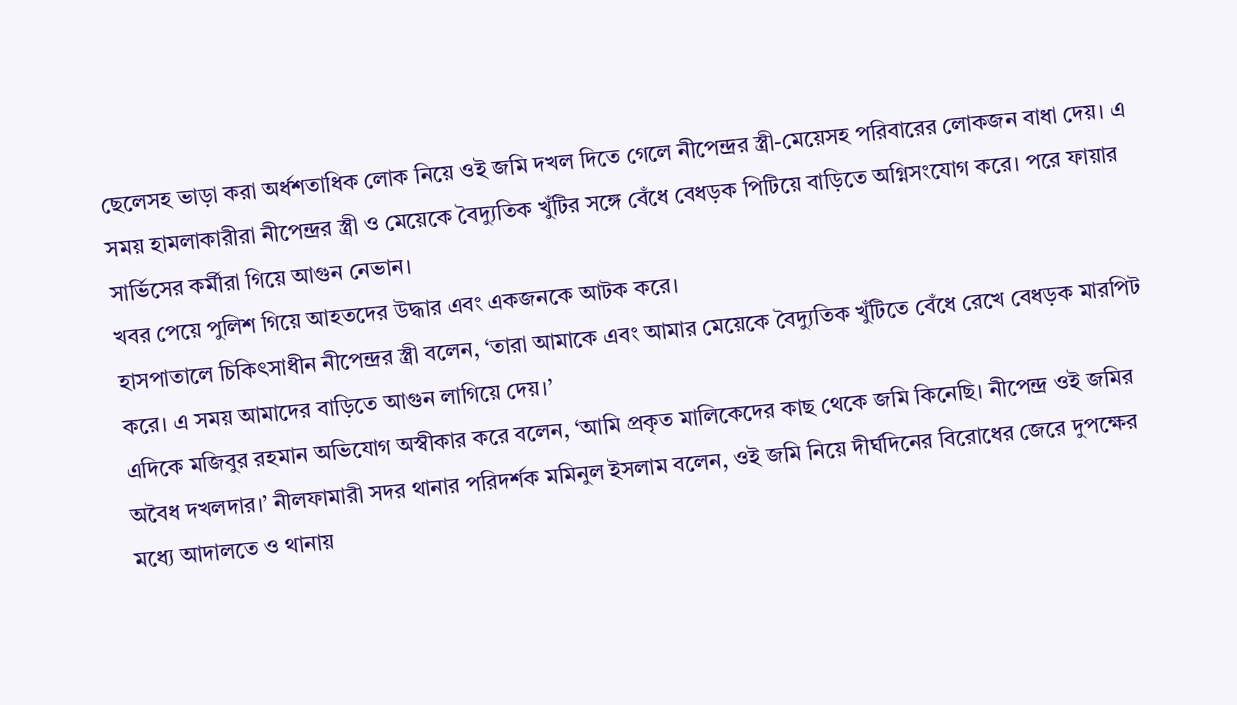ছেলেসহ ভাড়া করা অর্ধশতাধিক লোক নিয়ে ওই জমি দখল দিতে গেলে নীপেন্দ্রর স্ত্রী-মেয়েসহ পরিবারের লোকজন বাধা দেয়। এ সময় হামলাকারীরা নীপেন্দ্রর স্ত্রী ও মেয়েকে বৈদ্যুতিক খুঁটির সঙ্গে বেঁধে বেধড়ক পিটিয়ে বাড়িতে অগ্নিসংযোগ করে। পরে ফায়ার সার্ভিসের কর্মীরা গিয়ে আগুন নেভান।
খবর পেয়ে পুলিশ গিয়ে আহতদের উদ্ধার এবং একজনকে আটক করে।
হাসপাতালে চিকিৎসাধীন নীপেন্দ্রর স্ত্রী বলেন, ‘তারা আমাকে এবং আমার মেয়েকে বৈদ্যুতিক খুঁটিতে বেঁধে রেখে বেধড়ক মারপিট করে। এ সময় আমাদের বাড়িতে আগুন লাগিয়ে দেয়।’
এদিকে মজিবুর রহমান অভিযোগ অস্বীকার করে বলেন, ‘আমি প্রকৃত মালিকেদের কাছ থেকে জমি কিনেছি। নীপেন্দ্র ওই জমির অবৈধ দখলদার।’ নীলফামারী সদর থানার পরিদর্শক মমিনুল ইসলাম বলেন, ওই জমি নিয়ে দীর্ঘদিনের বিরোধের জেরে দুপক্ষের মধ্যে আদালতে ও থানায়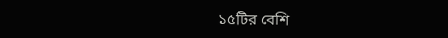১৫টির বেশি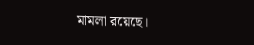মামলা রয়েছে।